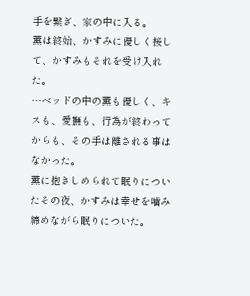手を繋ぎ、家の中に入る。
薫は終始、かすみに優しく接して、かすみもそれを受け入れた。
…ベッドの中の薫も優しく、キスも、愛撫も、行為が終わってからも、その手は離される事はなかった。
薫に抱きしめられて眠りについたその夜、かすみは幸せを噛み締めながら眠りについた。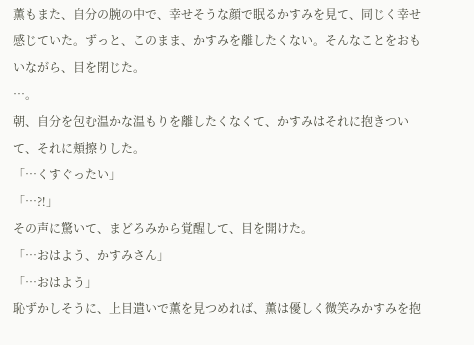薫もまた、自分の腕の中で、幸せそうな顔で眠るかすみを見て、同じく幸せ感じていた。ずっと、このまま、かすみを離したくない。そんなことをおもいながら、目を閉じた。
…。
朝、自分を包む温かな温もりを離したくなくて、かすみはそれに抱きついて、それに頬擦りした。
「…くすぐったい」
「…⁈」
その声に驚いて、まどろみから覚醒して、目を開けた。
「…おはよう、かすみさん」
「…おはよう」
恥ずかしそうに、上目遣いで薫を見つめれば、薫は優しく微笑みかすみを抱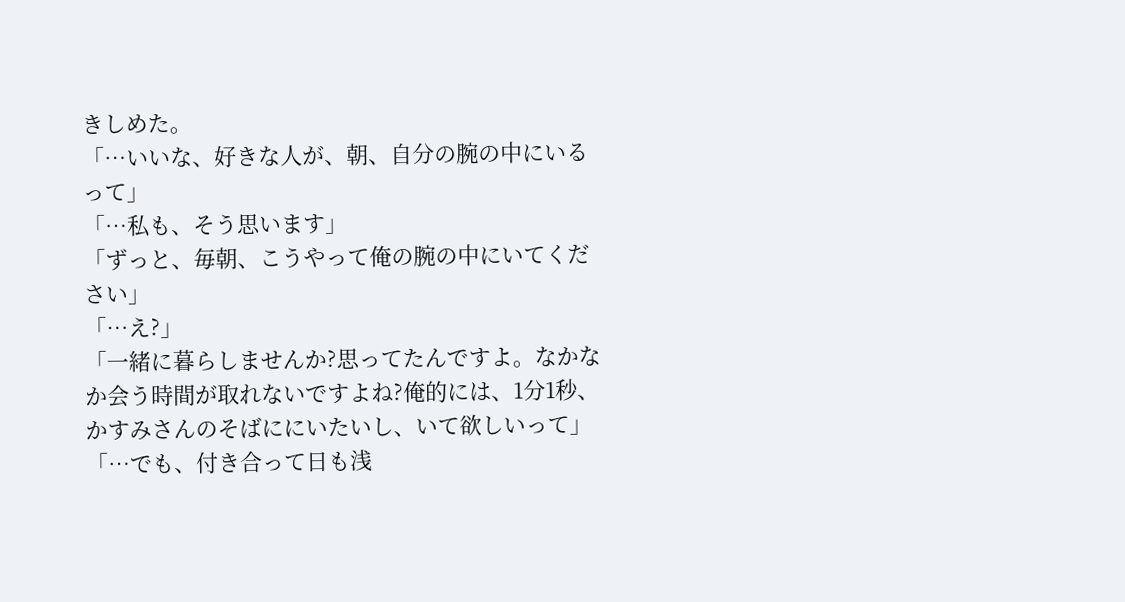きしめた。
「…いいな、好きな人が、朝、自分の腕の中にいるって」
「…私も、そう思います」
「ずっと、毎朝、こうやって俺の腕の中にいてください」
「…え?」
「一緒に暮らしませんか?思ってたんですよ。なかなか会う時間が取れないですよね?俺的には、1分1秒、かすみさんのそばににいたいし、いて欲しいって」
「…でも、付き合って日も浅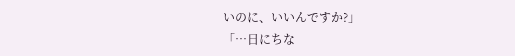いのに、いいんですか?」
「…日にちな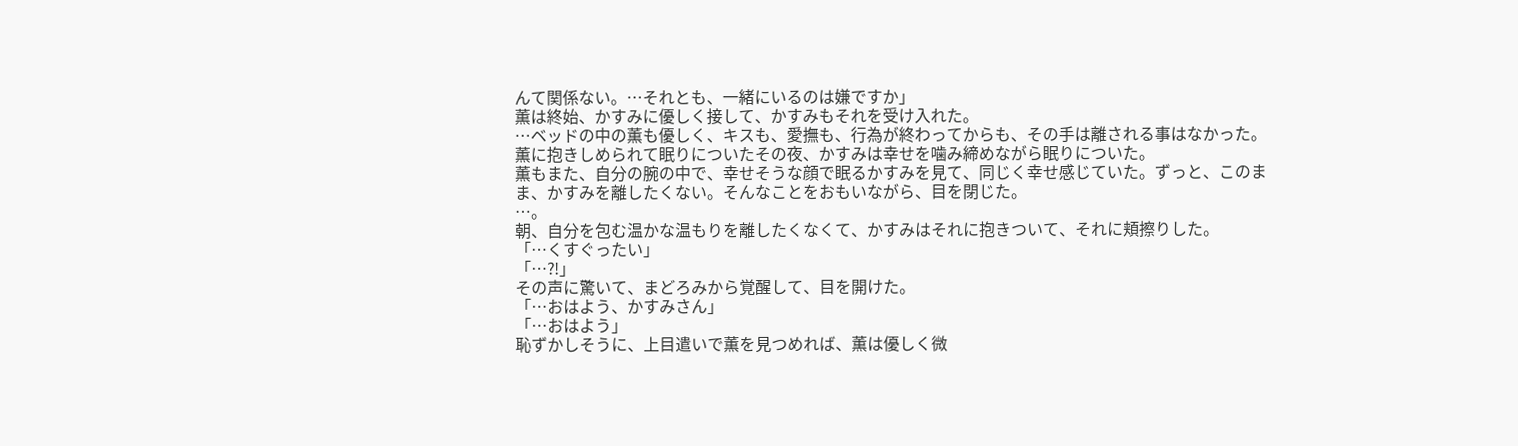んて関係ない。…それとも、一緒にいるのは嫌ですか」
薫は終始、かすみに優しく接して、かすみもそれを受け入れた。
…ベッドの中の薫も優しく、キスも、愛撫も、行為が終わってからも、その手は離される事はなかった。
薫に抱きしめられて眠りについたその夜、かすみは幸せを噛み締めながら眠りについた。
薫もまた、自分の腕の中で、幸せそうな顔で眠るかすみを見て、同じく幸せ感じていた。ずっと、このまま、かすみを離したくない。そんなことをおもいながら、目を閉じた。
…。
朝、自分を包む温かな温もりを離したくなくて、かすみはそれに抱きついて、それに頬擦りした。
「…くすぐったい」
「…⁈」
その声に驚いて、まどろみから覚醒して、目を開けた。
「…おはよう、かすみさん」
「…おはよう」
恥ずかしそうに、上目遣いで薫を見つめれば、薫は優しく微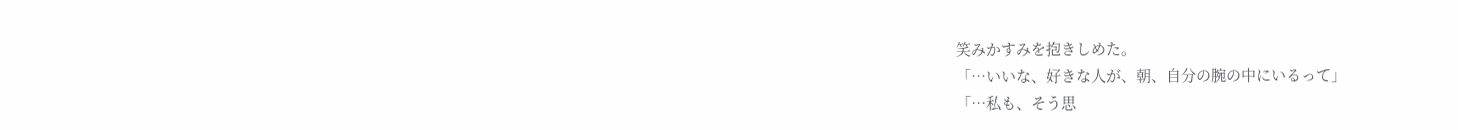笑みかすみを抱きしめた。
「…いいな、好きな人が、朝、自分の腕の中にいるって」
「…私も、そう思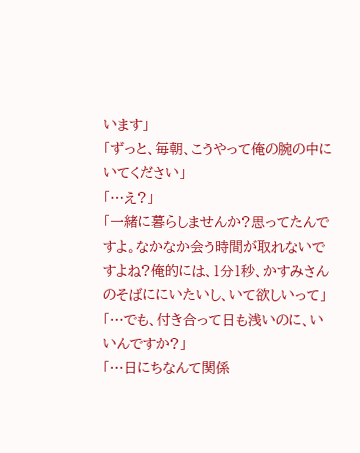います」
「ずっと、毎朝、こうやって俺の腕の中にいてください」
「…え?」
「一緒に暮らしませんか?思ってたんですよ。なかなか会う時間が取れないですよね?俺的には、1分1秒、かすみさんのそばににいたいし、いて欲しいって」
「…でも、付き合って日も浅いのに、いいんですか?」
「…日にちなんて関係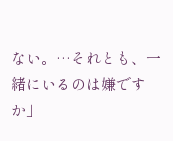ない。…それとも、一緒にいるのは嫌ですか」